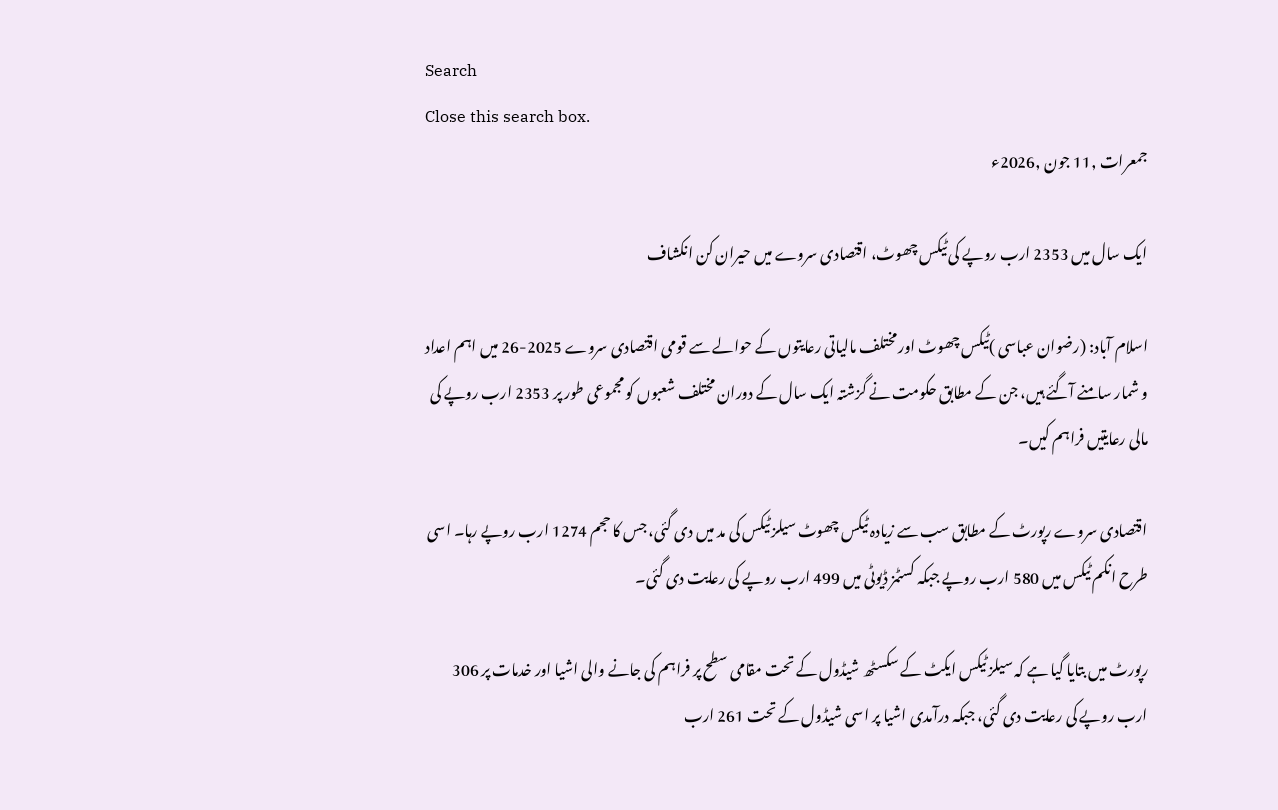Search
Close this search box.
جمعرات ,11 جون ,2026ء

ایک سال میں 2353 ارب روپے کی ٹیکس چھوٹ، اقتصادی سروے میں حیران کن انکشاف

اسلام آباد: (رضوان عباسی )ٹیکس چھوٹ اور مختلف مالیاتی رعایتوں کے حوالے سے قومی اقتصادی سروے 2025-26 میں اہم اعداد و شمار سامنے آگئے ہیں، جن کے مطابق حکومت نے گزشتہ ایک سال کے دوران مختلف شعبوں کو مجموعی طور پر 2353 ارب روپے کی مالی رعایتیں فراہم کیں۔

اقتصادی سروے رپورٹ کے مطابق سب سے زیادہ ٹیکس چھوٹ سیلز ٹیکس کی مد میں دی گئی، جس کا حجم 1274 ارب روپے رہا۔ اسی طرح انکم ٹیکس میں 580 ارب روپے جبکہ کسٹمز ڈیوٹی میں 499 ارب روپے کی رعایت دی گئی۔

رپورٹ میں بتایا گیا ہے کہ سیلز ٹیکس ایکٹ کے سکسٹھ شیڈول کے تحت مقامی سطح پر فراہم کی جانے والی اشیا اور خدمات پر 306 ارب روپے کی رعایت دی گئی، جبکہ درآمدی اشیا پر اسی شیڈول کے تحت 261 ارب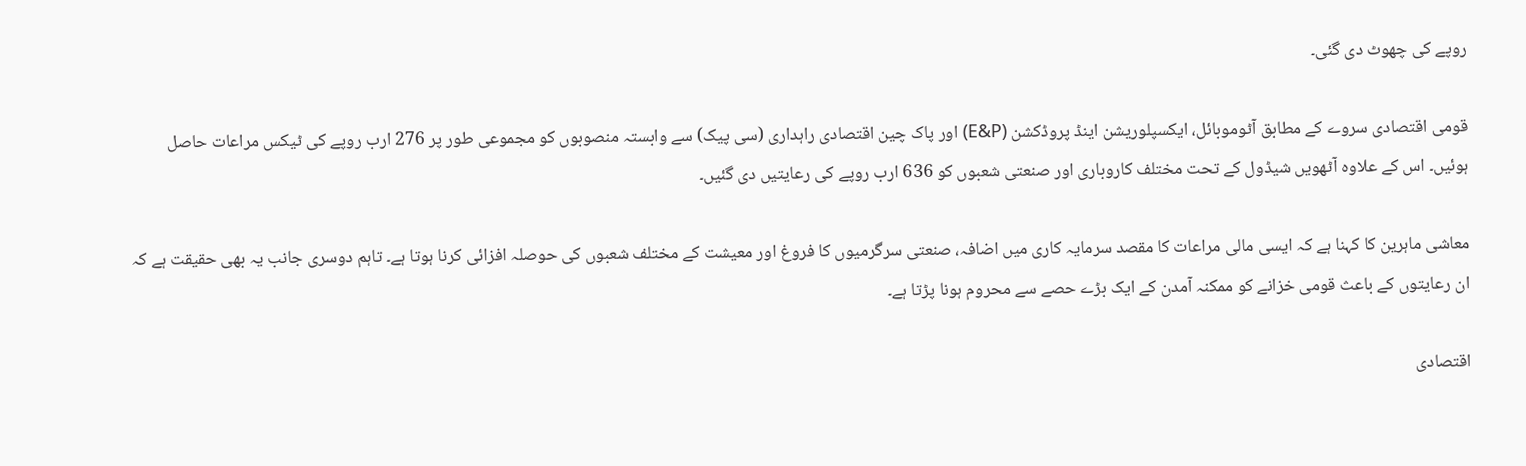روپے کی چھوٹ دی گئی۔

قومی اقتصادی سروے کے مطابق آٹوموبائل، ایکسپلوریشن اینڈ پروڈکشن (E&P) اور پاک چین اقتصادی راہداری (سی پیک) سے وابستہ منصوبوں کو مجموعی طور پر 276 ارب روپے کی ٹیکس مراعات حاصل ہوئیں۔ اس کے علاوہ آٹھویں شیڈول کے تحت مختلف کاروباری اور صنعتی شعبوں کو 636 ارب روپے کی رعایتیں دی گئیں۔

معاشی ماہرین کا کہنا ہے کہ ایسی مالی مراعات کا مقصد سرمایہ کاری میں اضافہ، صنعتی سرگرمیوں کا فروغ اور معیشت کے مختلف شعبوں کی حوصلہ افزائی کرنا ہوتا ہے۔ تاہم دوسری جانب یہ بھی حقیقت ہے کہ ان رعایتوں کے باعث قومی خزانے کو ممکنہ آمدن کے ایک بڑے حصے سے محروم ہونا پڑتا ہے۔

اقتصادی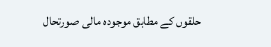حلقوں کے مطابق موجودہ مالی صورتحال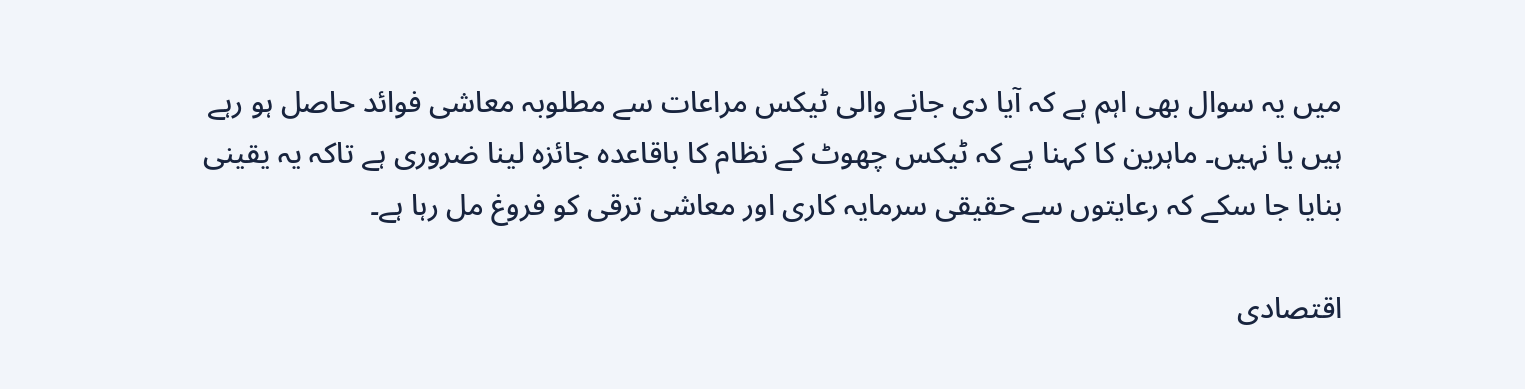میں یہ سوال بھی اہم ہے کہ آیا دی جانے والی ٹیکس مراعات سے مطلوبہ معاشی فوائد حاصل ہو رہے ہیں یا نہیں۔ ماہرین کا کہنا ہے کہ ٹیکس چھوٹ کے نظام کا باقاعدہ جائزہ لینا ضروری ہے تاکہ یہ یقینی بنایا جا سکے کہ رعایتوں سے حقیقی سرمایہ کاری اور معاشی ترقی کو فروغ مل رہا ہے۔

اقتصادی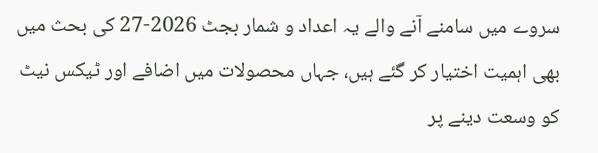سروے میں سامنے آنے والے یہ اعداد و شمار بجٹ 2026-27 کی بحث میں بھی اہمیت اختیار کر گئے ہیں، جہاں محصولات میں اضافے اور ٹیکس نیٹ کو وسعت دینے پر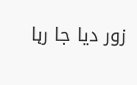زور دیا جا رہا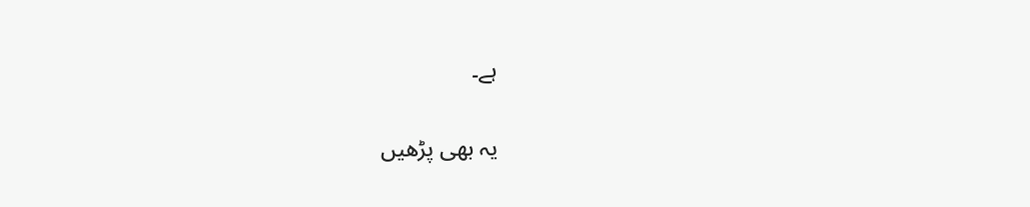ہے۔

یہ بھی پڑھیں